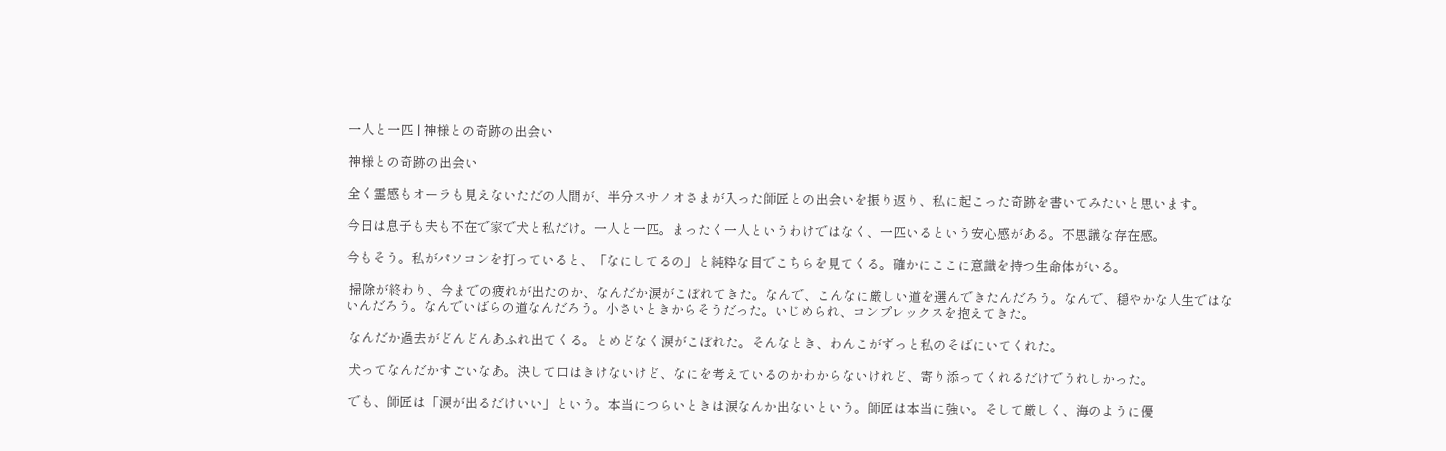一人と一匹 | 神様との奇跡の出会い

神様との奇跡の出会い

全く霊感もオーラも見えないただの人間が、半分スサノオさまが入った師匠との出会いを振り返り、私に起こった奇跡を書いてみたいと思います。

今日は息子も夫も不在で家で犬と私だけ。一人と一匹。まったく一人というわけではなく、一匹いるという安心感がある。不思議な存在感。

今もそう。私がパソコンを打っていると、「なにしてるの」と純粋な目でこちらを見てくる。確かにここに意識を持つ生命体がいる。

 掃除が終わり、今までの疲れが出たのか、なんだか涙がこぼれてきた。なんで、こんなに厳しい道を選んできたんだろう。なんで、穏やかな人生ではないんだろう。なんでいばらの道なんだろう。小さいときからそうだった。いじめられ、コンプレックスを抱えてきた。

 なんだか過去がどんどんあふれ出てくる。とめどなく涙がこぼれた。そんなとき、わんこがずっと私のそばにいてくれた。

 犬ってなんだかすごいなあ。決して口はきけないけど、なにを考えているのかわからないけれど、寄り添ってくれるだけでうれしかった。

 でも、師匠は「涙が出るだけいい」という。本当につらいときは涙なんか出ないという。師匠は本当に強い。そして厳しく、海のように優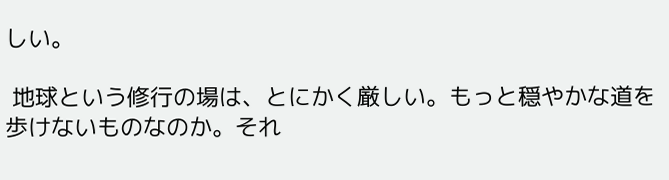しい。

 地球という修行の場は、とにかく厳しい。もっと穏やかな道を歩けないものなのか。それ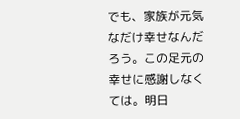でも、家族が元気なだけ幸せなんだろう。この足元の幸せに感謝しなくては。明日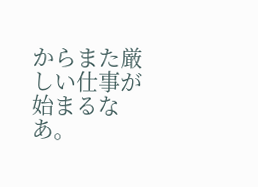からまた厳しい仕事が始まるなあ。